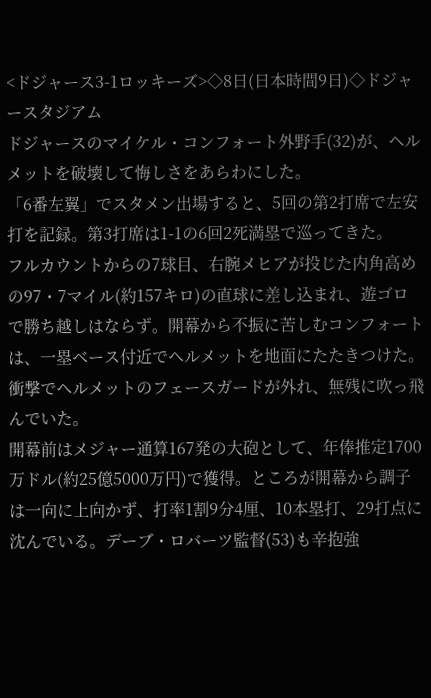<ドジャース3-1ロッキーズ>◇8日(日本時間9日)◇ドジャースタジアム
ドジャースのマイケル・コンフォート外野手(32)が、ヘルメットを破壊して悔しさをあらわにした。
「6番左翼」でスタメン出場すると、5回の第2打席で左安打を記録。第3打席は1-1の6回2死満塁で巡ってきた。
フルカウントからの7球目、右腕メヒアが投じた内角高めの97・7マイル(約157キロ)の直球に差し込まれ、遊ゴロで勝ち越しはならず。開幕から不振に苦しむコンフォートは、一塁ベース付近でヘルメットを地面にたたきつけた。衝撃でヘルメットのフェースガードが外れ、無残に吹っ飛んでいた。
開幕前はメジャー通算167発の大砲として、年俸推定1700万ドル(約25億5000万円)で獲得。ところが開幕から調子は一向に上向かず、打率1割9分4厘、10本塁打、29打点に沈んでいる。デーブ・ロバーツ監督(53)も辛抱強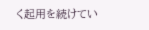く起用を続けてい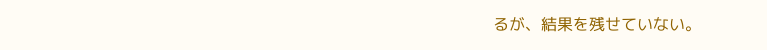るが、結果を残せていない。